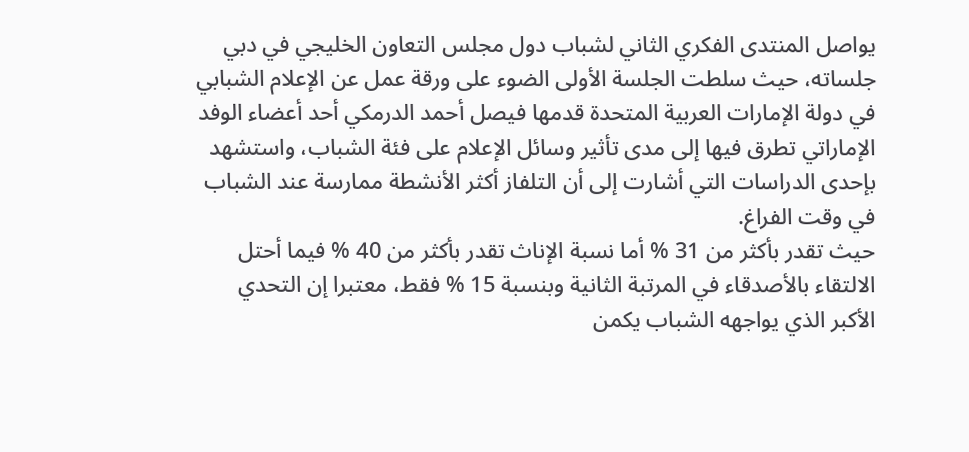يواصل المنتدى الفكري الثاني لشباب دول مجلس التعاون الخليجي في دبي جلساته، حيث سلطت الجلسة الأولى الضوء على ورقة عمل عن الإعلام الشبابي في دولة الإمارات العربية المتحدة قدمها فيصل أحمد الدرمكي أحد أعضاء الوفد الإماراتي تطرق فيها إلى مدى تأثير وسائل الإعلام على فئة الشباب، واستشهد بإحدى الدراسات التي أشارت إلى أن التلفاز أكثر الأنشطة ممارسة عند الشباب في وقت الفراغ.
حيث تقدر بأكثر من 31 % أما نسبة الإناث تقدر بأكثر من 40 % فيما أحتل الالتقاء بالأصدقاء في المرتبة الثانية وبنسبة 15 % فقط، معتبرا إن التحدي الأكبر الذي يواجهه الشباب يكمن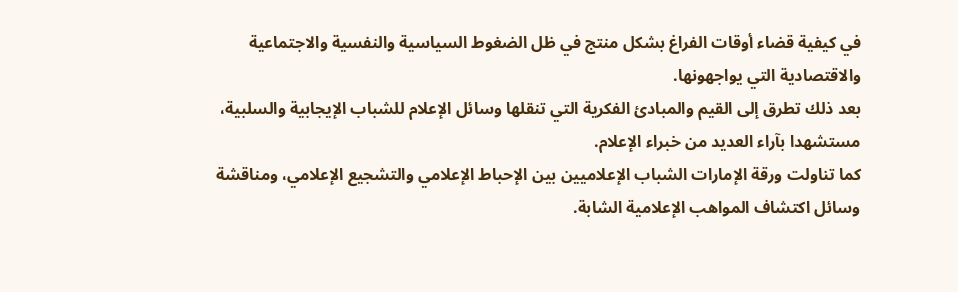في كيفية قضاء أوقات الفراغ بشكل منتج في ظل الضغوط السياسية والنفسية والاجتماعية والاقتصادية التي يواجهونها.
بعد ذلك تطرق إلى القيم والمبادئ الفكرية التي تنقلها وسائل الإعلام للشباب الإيجابية والسلبية، مستشهدا بآراء العديد من خبراء الإعلام.
كما تناولت ورقة الإمارات الشباب الإعلاميين بين الإحباط الإعلامي والتشجيع الإعلامي، ومناقشة وسائل اكتشاف المواهب الإعلامية الشابة.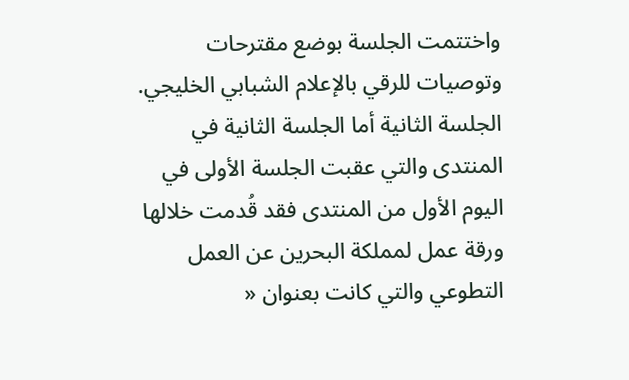واختتمت الجلسة بوضع مقترحات وتوصيات للرقي بالإعلام الشبابي الخليجي.
الجلسة الثانية أما الجلسة الثانية في المنتدى والتي عقبت الجلسة الأولى في اليوم الأول من المنتدى فقد قُدمت خلالها ورقة عمل لمملكة البحرين عن العمل التطوعي والتي كانت بعنوان «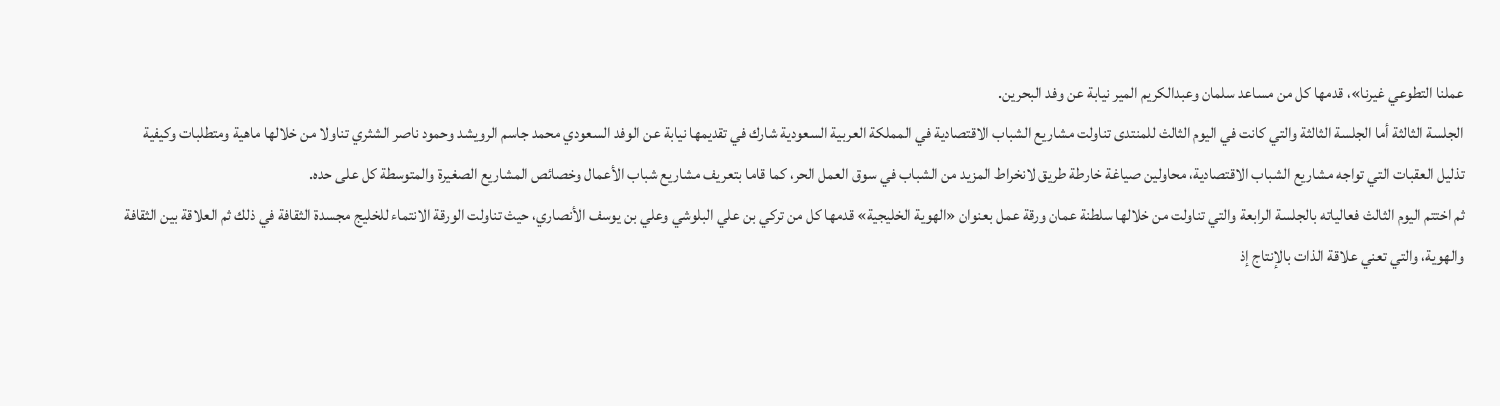عملنا التطوعي غيرنا»، قدمها كل من مساعد سلمان وعبدالكريم المير نيابة عن وفد البحرين.
الجلسة الثالثة أما الجلسة الثالثة والتي كانت في اليوم الثالث للمنتدى تناولت مشاريع الشباب الاقتصادية في المملكة العربية السعودية شارك في تقديمها نيابة عن الوفد السعودي محمد جاسم الرويشد وحمود ناصر الشثري تناولا من خلالها ماهية ومتطلبات وكيفية تذليل العقبات التي تواجه مشاريع الشباب الاقتصادية، محاولين صياغة خارطة طريق لانخراط المزيد من الشباب في سوق العمل الحر، كما قاما بتعريف مشاريع شباب الأعمال وخصائص المشاريع الصغيرة والمتوسطة كل على حده.
ثم اختتم اليوم الثالث فعالياته بالجلسة الرابعة والتي تناولت من خلالها سلطنة عمان ورقة عمل بعنوان «الهوية الخليجية» قدمها كل من تركي بن علي البلوشي وعلي بن يوسف الأنصاري، حيث تناولت الورقة الانتماء للخليج مجسدة الثقافة في ذلك ثم العلاقة بين الثقافة والهوية، والتي تعني علاقة الذات بالإنتاج إذ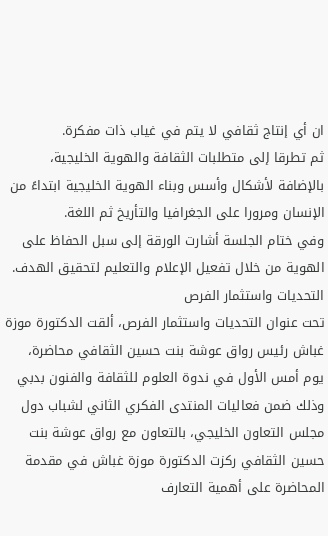ان أي إنتاج ثقافي لا يتم في غياب ذات مفكرة.
ثم تطرقا إلى متطلبات الثقافة والهوية الخليجية، بالإضافة لأشكال وأسس وبناء الهوية الخليجية ابتداءً من الإنسان ومرورا على الجغرافيا والتأريخ ثم اللغة.
وفي ختام الجلسة أشارت الورقة إلى سبل الحفاظ على الهوية من خلال تفعيل الإعلام والتعليم لتحقيق الهدف.
التحديات واستثمار الفرص
تحت عنوان التحديات واستثمار الفرص، ألقت الدكتورة موزة غباش رئيس رواق عوشة بنت حسين الثقافي محاضرة، يوم أمس الأول في ندوة العلوم للثقافة والفنون بدبي وذلك ضمن فعاليات المنتدى الفكري الثاني لشباب دول مجلس التعاون الخليجي، بالتعاون مع رواق عوشة بنت حسين الثقافي ركزت الدكتورة موزة غباش في مقدمة المحاضرة على أهمية التعارف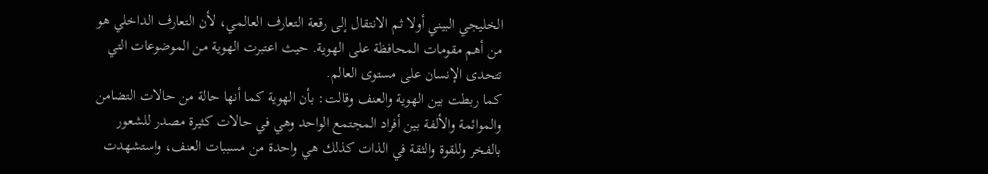الخليجي البيني أولا ثم الانتقال إلى رقعة التعارف العالمي، لأن التعارف الداخلي هو من أهم مقومات المحافظة على الهوية. حيث اعتبرت الهوية من الموضوعات التي تتحدى الإنسان على مستوى العالم.
كما ربطت بين الهوية والعنف وقالت: بأن الهوية كما أنها حالة من حالات التضامن والموائمة والألفة بين أفراد المجتمع الواحد وهي في حالات كثيرة مصدر للشعور بالفخر وللقوة والثقة في الذات كذلك هي واحدة من مسببات العنف، واستشهدت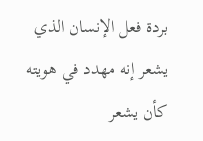بردة فعل الإنسان الذي يشعر إنه مهدد في هويته كأن يشعر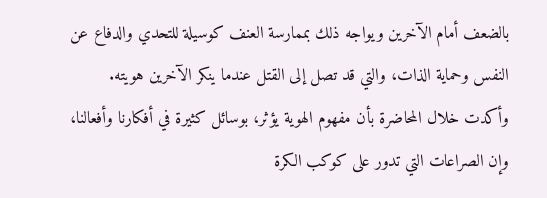بالضعف أمام الآخرين ويواجه ذلك بممارسة العنف كوسيلة للتحدي والدفاع عن النفس وحماية الذات، والتي قد تصل إلى القتل عندما ينكر الآخرين هويته.
وأكدت خلال المحاضرة بأن مفهوم الهوية يؤثر، بوسائل كثيرة في أفكارنا وأفعالنا، وإن الصراعات التي تدور على كوكب الكرة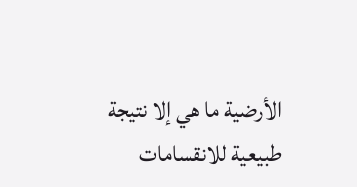الأرضية ما هي إلا نتيجة طبيعية للانقسامات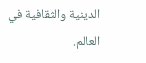الدينية والثقافية في العالم.